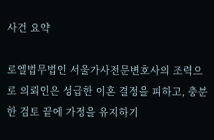사건 요약

로엘법무법인 서울가사전문변호사의 조력으로 의뢰인은 성급한 이혼 결정을 피하고, 충분한 검토 끝에 가정을 유지하기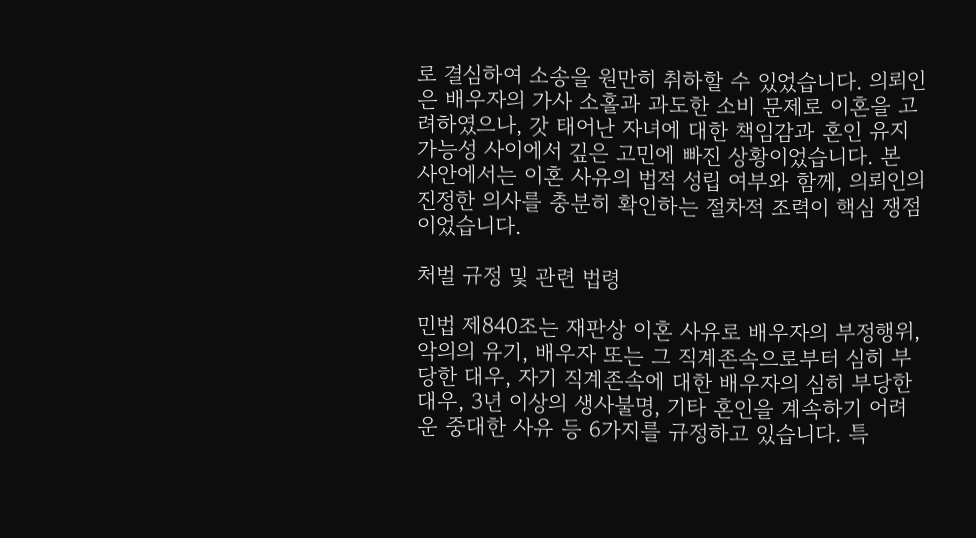로 결심하여 소송을 원만히 취하할 수 있었습니다. 의뢰인은 배우자의 가사 소홀과 과도한 소비 문제로 이혼을 고려하였으나, 갓 태어난 자녀에 대한 책임감과 혼인 유지 가능성 사이에서 깊은 고민에 빠진 상황이었습니다. 본 사안에서는 이혼 사유의 법적 성립 여부와 함께, 의뢰인의 진정한 의사를 충분히 확인하는 절차적 조력이 핵심 쟁점이었습니다.

처벌 규정 및 관련 법령

민법 제840조는 재판상 이혼 사유로 배우자의 부정행위, 악의의 유기, 배우자 또는 그 직계존속으로부터 심히 부당한 대우, 자기 직계존속에 대한 배우자의 심히 부당한 대우, 3년 이상의 생사불명, 기타 혼인을 계속하기 어려운 중대한 사유 등 6가지를 규정하고 있습니다. 특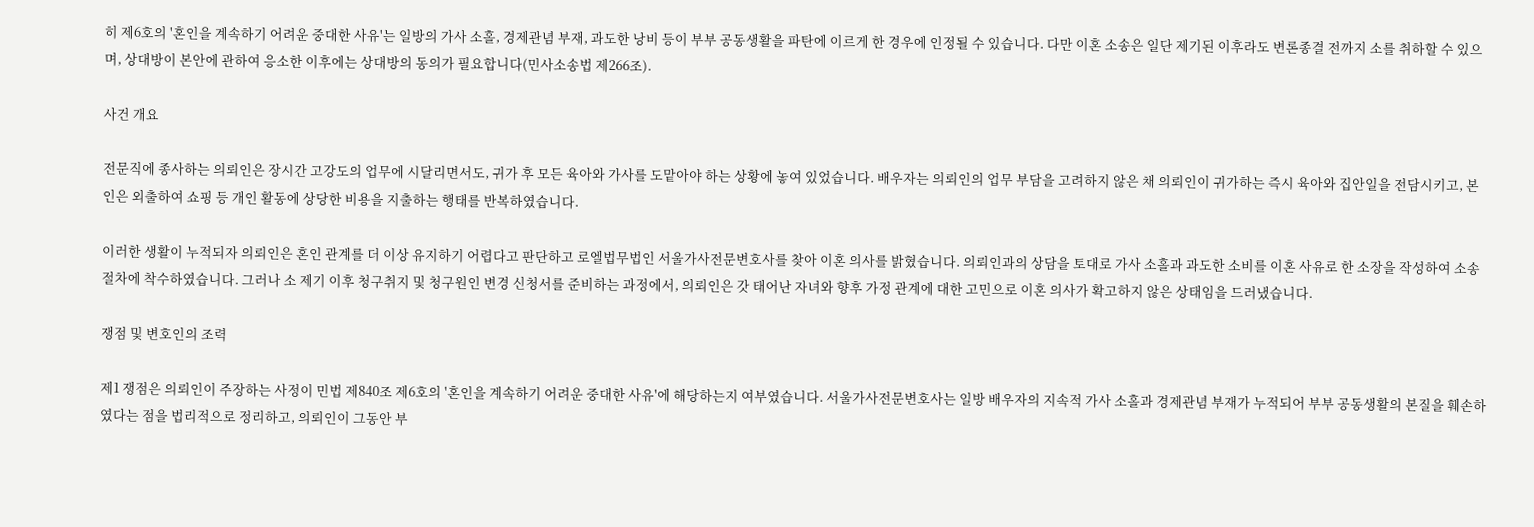히 제6호의 '혼인을 계속하기 어려운 중대한 사유'는 일방의 가사 소홀, 경제관념 부재, 과도한 낭비 등이 부부 공동생활을 파탄에 이르게 한 경우에 인정될 수 있습니다. 다만 이혼 소송은 일단 제기된 이후라도 변론종결 전까지 소를 취하할 수 있으며, 상대방이 본안에 관하여 응소한 이후에는 상대방의 동의가 필요합니다(민사소송법 제266조).

사건 개요

전문직에 종사하는 의뢰인은 장시간 고강도의 업무에 시달리면서도, 귀가 후 모든 육아와 가사를 도맡아야 하는 상황에 놓여 있었습니다. 배우자는 의뢰인의 업무 부담을 고려하지 않은 채 의뢰인이 귀가하는 즉시 육아와 집안일을 전담시키고, 본인은 외출하여 쇼핑 등 개인 활동에 상당한 비용을 지출하는 행태를 반복하였습니다.

이러한 생활이 누적되자 의뢰인은 혼인 관계를 더 이상 유지하기 어렵다고 판단하고 로엘법무법인 서울가사전문변호사를 찾아 이혼 의사를 밝혔습니다. 의뢰인과의 상담을 토대로 가사 소홀과 과도한 소비를 이혼 사유로 한 소장을 작성하여 소송 절차에 착수하였습니다. 그러나 소 제기 이후 청구취지 및 청구원인 변경 신청서를 준비하는 과정에서, 의뢰인은 갓 태어난 자녀와 향후 가정 관계에 대한 고민으로 이혼 의사가 확고하지 않은 상태임을 드러냈습니다.

쟁점 및 변호인의 조력

제1 쟁점은 의뢰인이 주장하는 사정이 민법 제840조 제6호의 '혼인을 계속하기 어려운 중대한 사유'에 해당하는지 여부였습니다. 서울가사전문변호사는 일방 배우자의 지속적 가사 소홀과 경제관념 부재가 누적되어 부부 공동생활의 본질을 훼손하였다는 점을 법리적으로 정리하고, 의뢰인이 그동안 부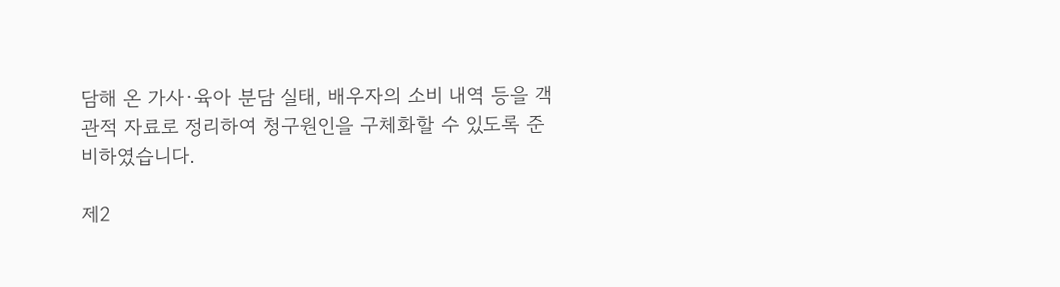담해 온 가사·육아 분담 실태, 배우자의 소비 내역 등을 객관적 자료로 정리하여 청구원인을 구체화할 수 있도록 준비하였습니다.

제2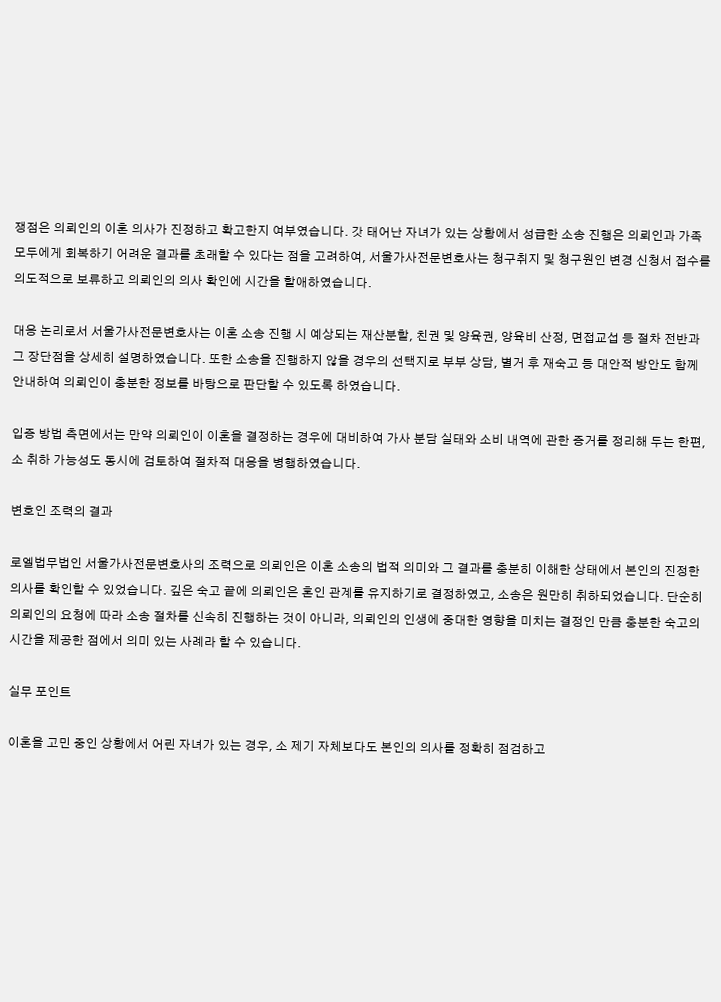쟁점은 의뢰인의 이혼 의사가 진정하고 확고한지 여부였습니다. 갓 태어난 자녀가 있는 상황에서 성급한 소송 진행은 의뢰인과 가족 모두에게 회복하기 어려운 결과를 초래할 수 있다는 점을 고려하여, 서울가사전문변호사는 청구취지 및 청구원인 변경 신청서 접수를 의도적으로 보류하고 의뢰인의 의사 확인에 시간을 할애하였습니다.

대응 논리로서 서울가사전문변호사는 이혼 소송 진행 시 예상되는 재산분할, 친권 및 양육권, 양육비 산정, 면접교섭 등 절차 전반과 그 장단점을 상세히 설명하였습니다. 또한 소송을 진행하지 않을 경우의 선택지로 부부 상담, 별거 후 재숙고 등 대안적 방안도 함께 안내하여 의뢰인이 충분한 정보를 바탕으로 판단할 수 있도록 하였습니다.

입증 방법 측면에서는 만약 의뢰인이 이혼을 결정하는 경우에 대비하여 가사 분담 실태와 소비 내역에 관한 증거를 정리해 두는 한편, 소 취하 가능성도 동시에 검토하여 절차적 대응을 병행하였습니다.

변호인 조력의 결과

로엘법무법인 서울가사전문변호사의 조력으로 의뢰인은 이혼 소송의 법적 의미와 그 결과를 충분히 이해한 상태에서 본인의 진정한 의사를 확인할 수 있었습니다. 깊은 숙고 끝에 의뢰인은 혼인 관계를 유지하기로 결정하였고, 소송은 원만히 취하되었습니다. 단순히 의뢰인의 요청에 따라 소송 절차를 신속히 진행하는 것이 아니라, 의뢰인의 인생에 중대한 영향을 미치는 결정인 만큼 충분한 숙고의 시간을 제공한 점에서 의미 있는 사례라 할 수 있습니다.

실무 포인트

이혼을 고민 중인 상황에서 어린 자녀가 있는 경우, 소 제기 자체보다도 본인의 의사를 정확히 점검하고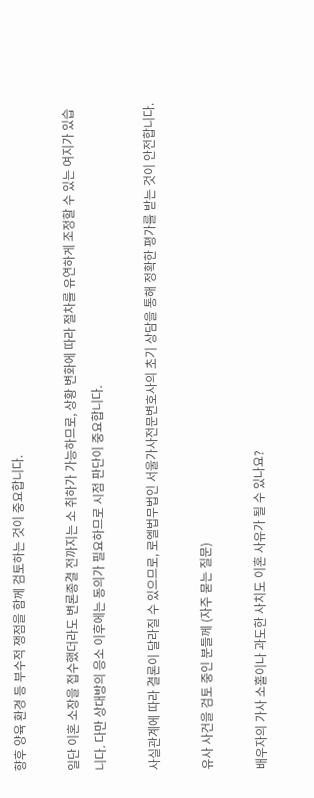향후 양육 환경 등 부수적 쟁점을 함께 검토하는 것이 중요합니다.

일단 이혼 소장을 접수했더라도 변론종결 전까지는 소 취하가 가능하므로, 상황 변화에 따라 절차를 유연하게 조정할 수 있는 여지가 있습니다. 다만 상대방의 응소 이후에는 동의가 필요하므로 시점 판단이 중요합니다.

사실관계에 따라 결론이 달라질 수 있으므로, 로엘법무법인 서울가사전문변호사의 초기 상담을 통해 정확한 평가를 받는 것이 안전합니다.

유사 사건을 검토 중인 분들께 (자주 묻는 질문)

배우자의 가사 소홀이나 과도한 사치도 이혼 사유가 될 수 있나요?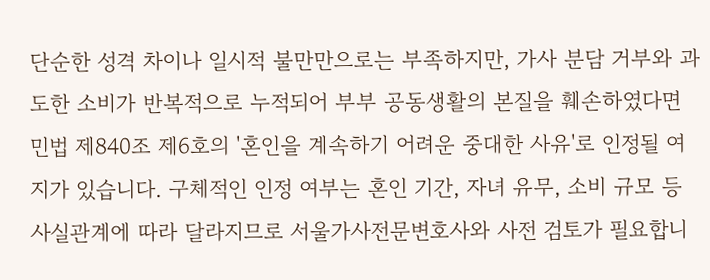단순한 성격 차이나 일시적 불만만으로는 부족하지만, 가사 분담 거부와 과도한 소비가 반복적으로 누적되어 부부 공동생활의 본질을 훼손하였다면 민법 제840조 제6호의 '혼인을 계속하기 어려운 중대한 사유'로 인정될 여지가 있습니다. 구체적인 인정 여부는 혼인 기간, 자녀 유무, 소비 규모 등 사실관계에 따라 달라지므로 서울가사전문변호사와 사전 검토가 필요합니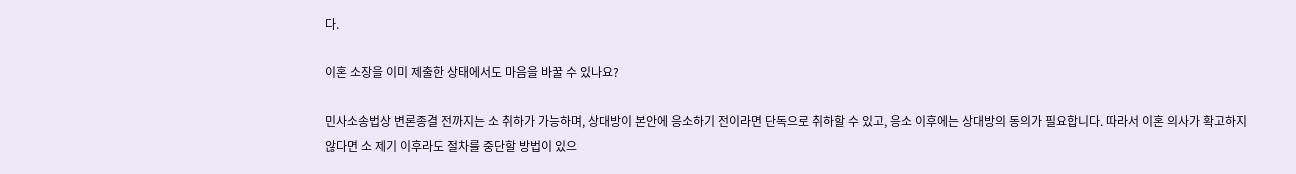다.

이혼 소장을 이미 제출한 상태에서도 마음을 바꿀 수 있나요?

민사소송법상 변론종결 전까지는 소 취하가 가능하며, 상대방이 본안에 응소하기 전이라면 단독으로 취하할 수 있고, 응소 이후에는 상대방의 동의가 필요합니다. 따라서 이혼 의사가 확고하지 않다면 소 제기 이후라도 절차를 중단할 방법이 있으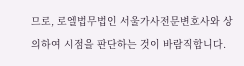므로, 로엘법무법인 서울가사전문변호사와 상의하여 시점을 판단하는 것이 바람직합니다.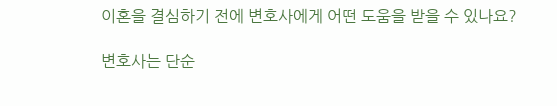이혼을 결심하기 전에 변호사에게 어떤 도움을 받을 수 있나요?

변호사는 단순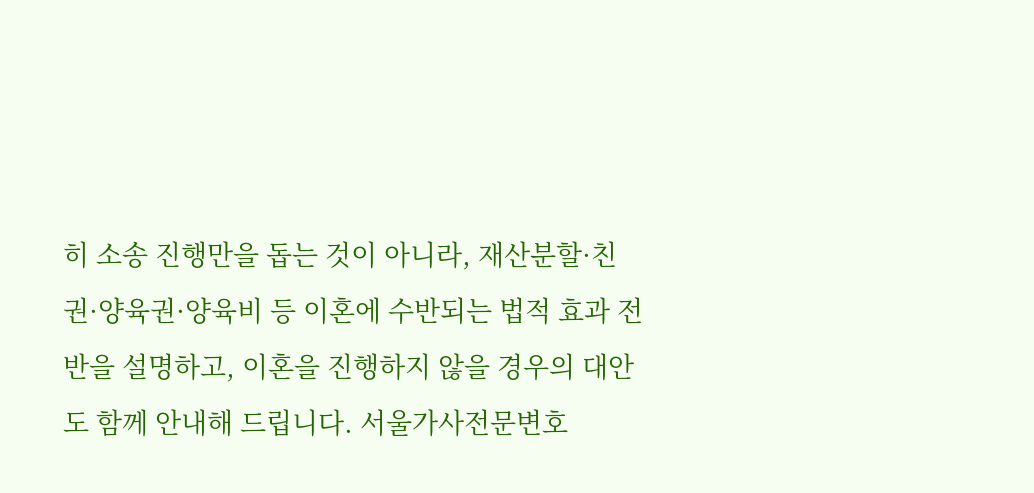히 소송 진행만을 돕는 것이 아니라, 재산분할·친권·양육권·양육비 등 이혼에 수반되는 법적 효과 전반을 설명하고, 이혼을 진행하지 않을 경우의 대안도 함께 안내해 드립니다. 서울가사전문변호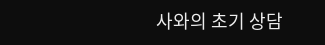사와의 초기 상담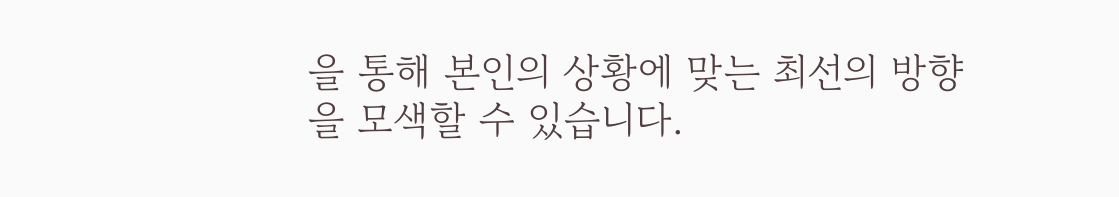을 통해 본인의 상황에 맞는 최선의 방향을 모색할 수 있습니다.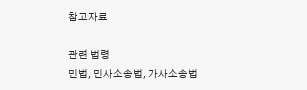참고자료

관련 법령
민법, 민사소송법, 가사소송법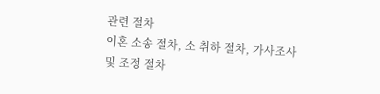관련 절차
이혼 소송 절차, 소 취하 절차, 가사조사 및 조정 절차